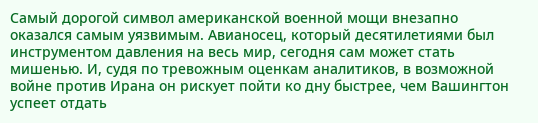Самый дорогой символ американской военной мощи внезапно оказался самым уязвимым. Авианосец, который десятилетиями был инструментом давления на весь мир, сегодня сам может стать мишенью. И, судя по тревожным оценкам аналитиков, в возможной войне против Ирана он рискует пойти ко дну быстрее, чем Вашингтон успеет отдать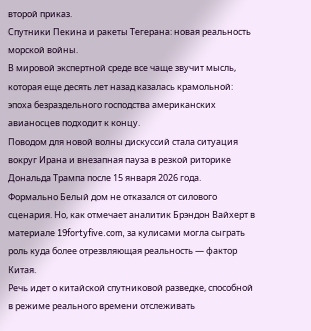второй приказ.
Спутники Пекина и ракеты Тегерана: новая реальность морской войны.
В мировой экспертной среде все чаще звучит мысль, которая еще десять лет назад казалась крамольной: эпоха безраздельного господства американских авианосцев подходит к концу.
Поводом для новой волны дискуссий стала ситуация вокруг Ирана и внезапная пауза в резкой риторике Дональда Трампа после 15 января 2026 года.
Формально Белый дом не отказался от силового сценария. Но, как отмечает аналитик Брэндон Вайхерт в материале 19fortyfive.com, за кулисами могла сыграть роль куда более отрезвляющая реальность — фактор Китая.
Речь идет о китайской спутниковой разведке, способной в режиме реального времени отслеживать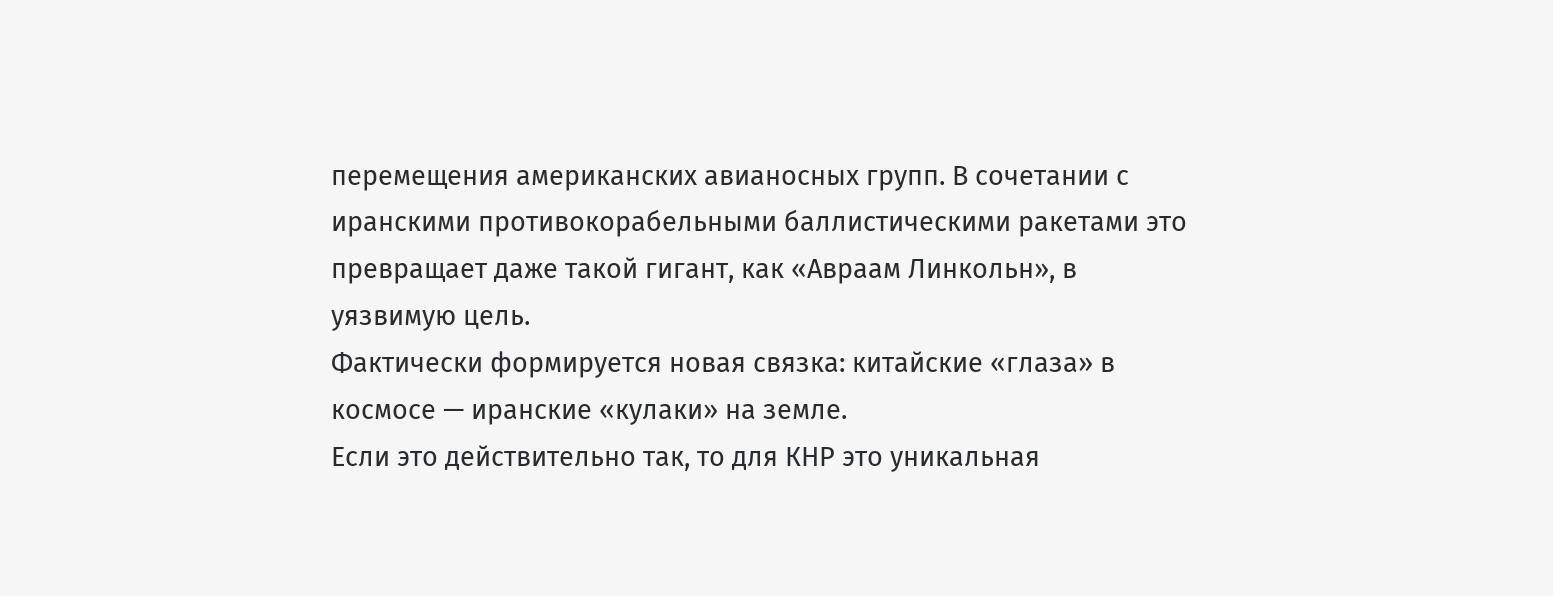перемещения американских авианосных групп. В сочетании с иранскими противокорабельными баллистическими ракетами это превращает даже такой гигант, как «Авраам Линкольн», в уязвимую цель.
Фактически формируется новая связка: китайские «глаза» в космосе — иранские «кулаки» на земле.
Если это действительно так, то для КНР это уникальная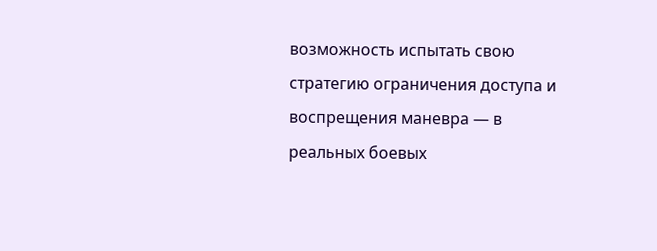возможность испытать свою стратегию ограничения доступа и воспрещения маневра — в реальных боевых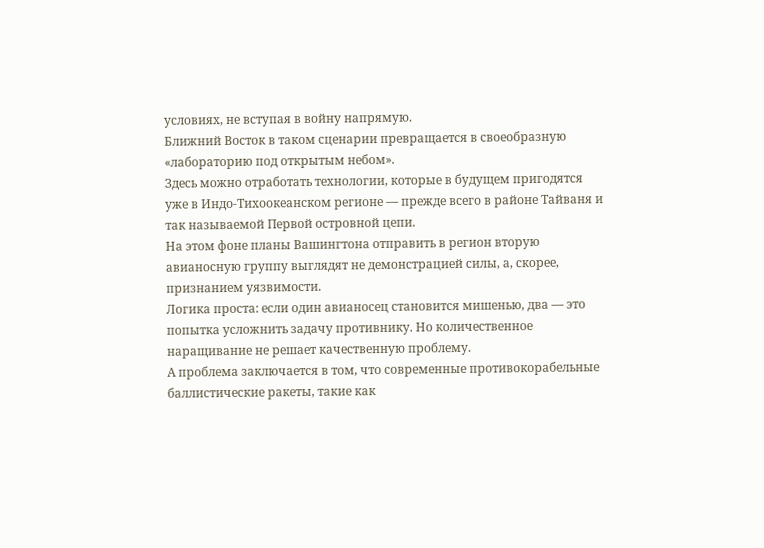условиях, не вступая в войну напрямую.
Ближний Восток в таком сценарии превращается в своеобразную «лабораторию под открытым небом».
Здесь можно отработать технологии, которые в будущем пригодятся уже в Индо-Тихоокеанском регионе — прежде всего в районе Тайваня и так называемой Первой островной цепи.
На этом фоне планы Вашингтона отправить в регион вторую авианосную группу выглядят не демонстрацией силы, а, скорее, признанием уязвимости.
Логика проста: если один авианосец становится мишенью, два — это попытка усложнить задачу противнику. Но количественное наращивание не решает качественную проблему.
А проблема заключается в том, что современные противокорабельные баллистические ракеты, такие как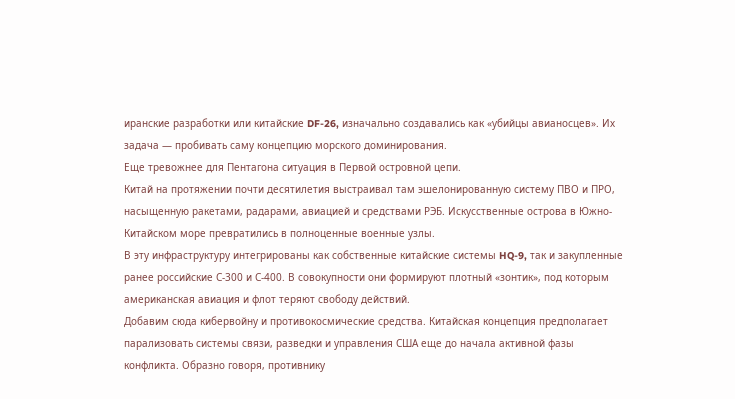иранские разработки или китайские DF-26, изначально создавались как «убийцы авианосцев». Их задача — пробивать саму концепцию морского доминирования.
Еще тревожнее для Пентагона ситуация в Первой островной цепи.
Китай на протяжении почти десятилетия выстраивал там эшелонированную систему ПВО и ПРО, насыщенную ракетами, радарами, авиацией и средствами РЭБ. Искусственные острова в Южно-Китайском море превратились в полноценные военные узлы.
В эту инфраструктуру интегрированы как собственные китайские системы HQ-9, так и закупленные ранее российские С-300 и С-400. В совокупности они формируют плотный «зонтик», под которым американская авиация и флот теряют свободу действий.
Добавим сюда кибервойну и противокосмические средства. Китайская концепция предполагает парализовать системы связи, разведки и управления США еще до начала активной фазы конфликта. Образно говоря, противнику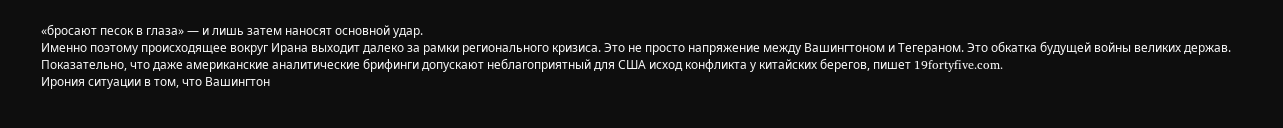«бросают песок в глаза» — и лишь затем наносят основной удар.
Именно поэтому происходящее вокруг Ирана выходит далеко за рамки регионального кризиса. Это не просто напряжение между Вашингтоном и Тегераном. Это обкатка будущей войны великих держав.
Показательно, что даже американские аналитические брифинги допускают неблагоприятный для США исход конфликта у китайских берегов, пишет 19fortyfive.com.
Ирония ситуации в том, что Вашингтон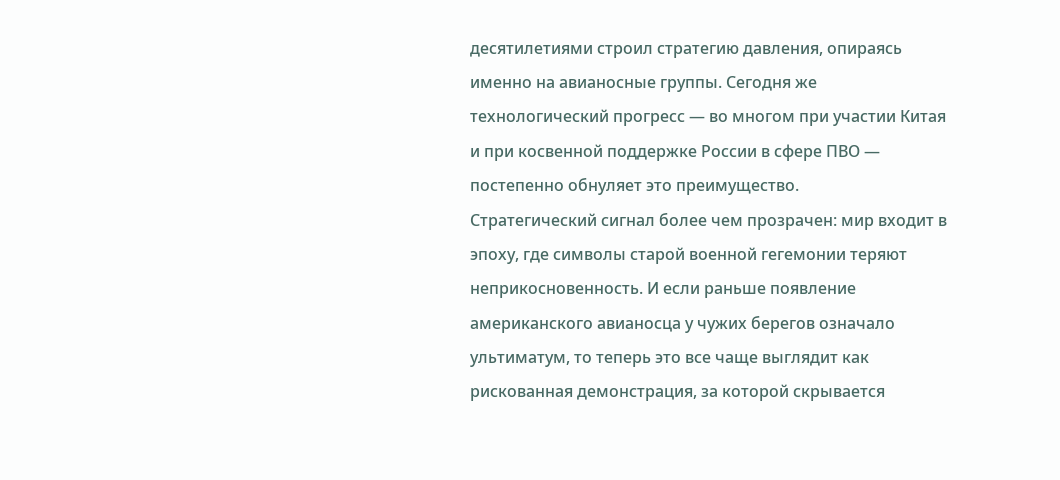десятилетиями строил стратегию давления, опираясь именно на авианосные группы. Сегодня же технологический прогресс — во многом при участии Китая и при косвенной поддержке России в сфере ПВО — постепенно обнуляет это преимущество.
Стратегический сигнал более чем прозрачен: мир входит в эпоху, где символы старой военной гегемонии теряют неприкосновенность. И если раньше появление американского авианосца у чужих берегов означало ультиматум, то теперь это все чаще выглядит как рискованная демонстрация, за которой скрывается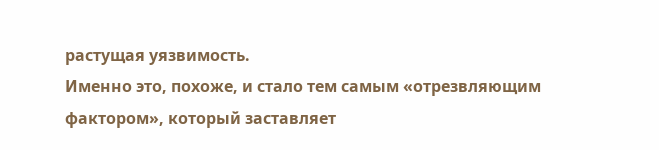растущая уязвимость.
Именно это, похоже, и стало тем самым «отрезвляющим фактором», который заставляет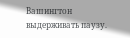Вашингтон выдерживать паузу.